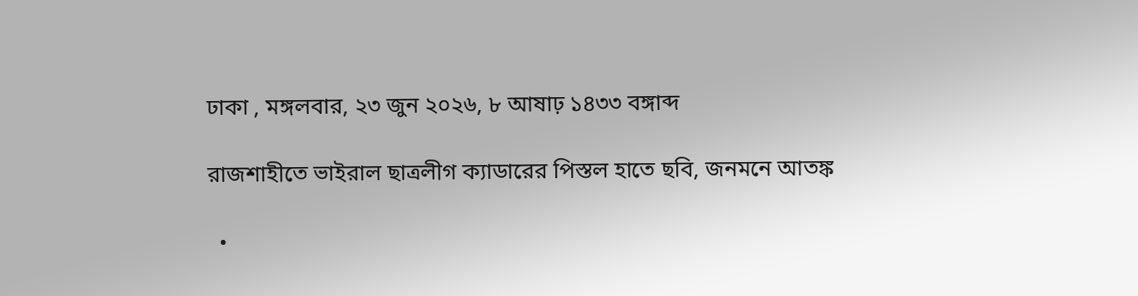ঢাকা , মঙ্গলবার, ২৩ জুন ২০২৬, ৮ আষাঢ় ১৪৩৩ বঙ্গাব্দ

রাজশাহীতে ভাইরাল ছাত্রলীগ ক্যাডারের পিস্তল হাতে ছবি, জনমনে আতঙ্ক

  •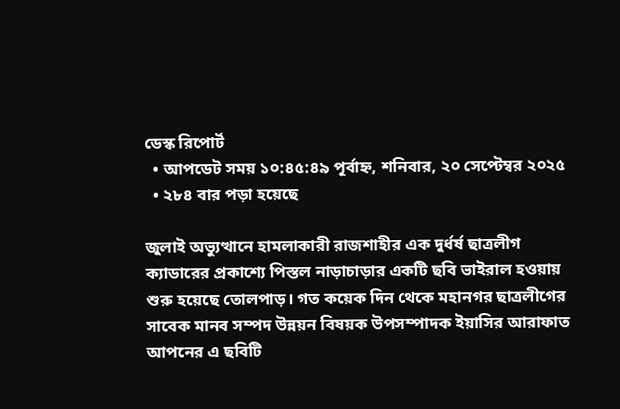ডেস্ক রিপোর্ট
  • আপডেট সময় ১০:৪৫:৪৯ পূর্বাহ্ন, শনিবার, ২০ সেপ্টেম্বর ২০২৫
  • ২৮৪ বার পড়া হয়েছে

জুলাই অভ্যুত্থানে হামলাকারী রাজশাহীর এক দুর্ধর্ষ ছাত্রলীগ ক্যাডারের প্রকাশ্যে পিস্তল নাড়াচাড়ার একটি ছবি ভাইরাল হওয়ায় শুরু হয়েছে তোলপাড়। গত কয়েক দিন থেকে মহানগর ছাত্রলীগের সাবেক মানব সম্পদ উন্নয়ন বিষয়ক উপসম্পাদক ইয়াসির আরাফাত আপনের এ ছবিটি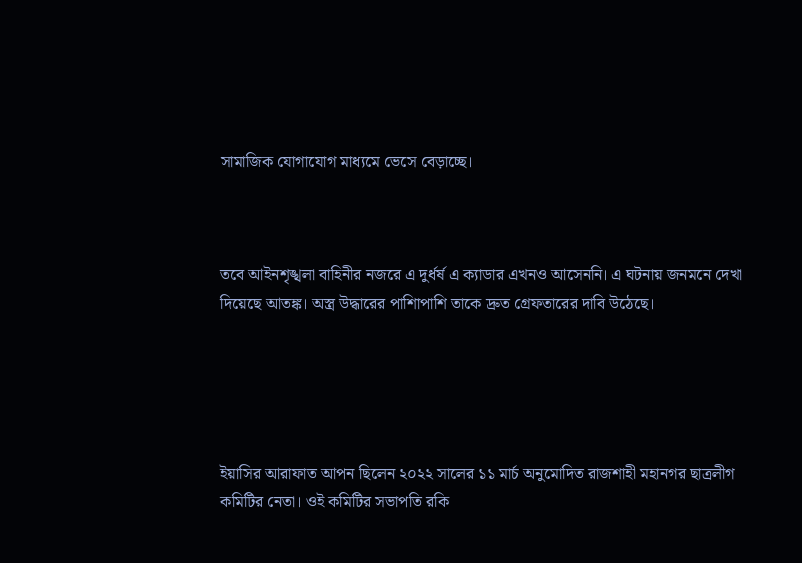সামাজিক যোগাযোগ মাধ্যমে ভেসে বেড়াচ্ছে।



তবে আইনশৃঙ্খলা বাহিনীর নজরে এ দুর্ধর্ষ এ ক্যাডার এখনও আসেননি। এ ঘটনায় জনমনে দেখা দিয়েছে আতঙ্ক। অস্ত্র উদ্ধারের পাশিাপাশি তাকে দ্রুত গ্রেফতারের দাবি উঠেছে।





ইয়াসির আরাফাত আপন ছিলেন ২০২২ সালের ১১ মার্চ অনুমোদিত রাজশাহী মহানগর ছাত্রলীগ কমিটির নেতা। ওই কমিটির সভাপতি রকি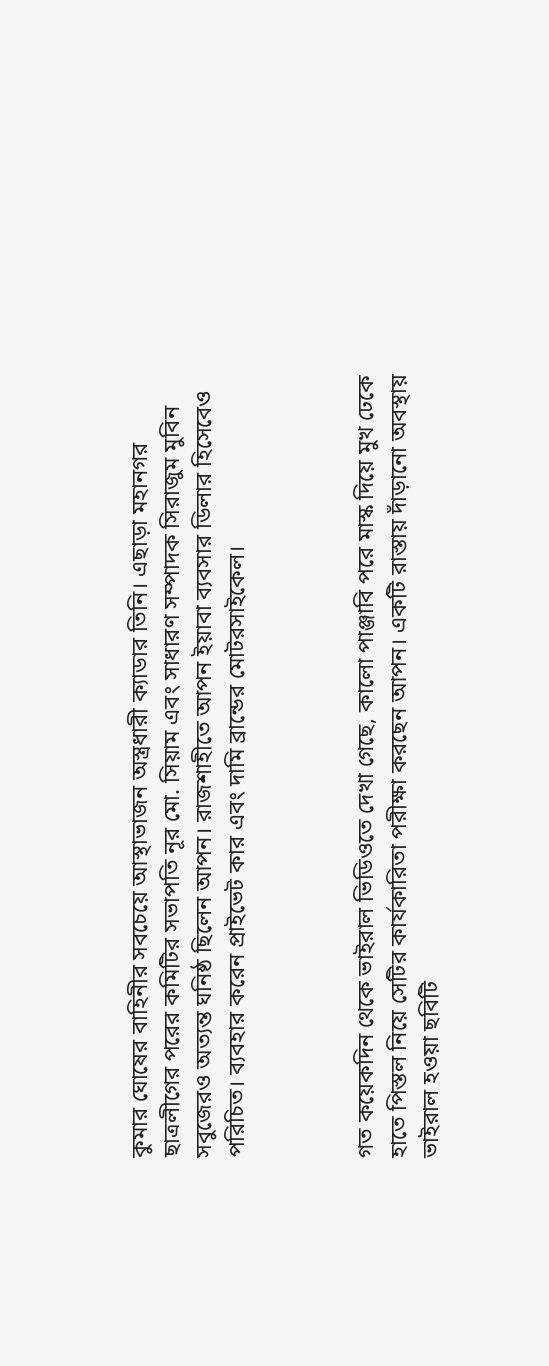কুমার ঘোষের বাহিনীর সবচেয়ে আস্থাভাজন অস্ত্রধারী ক্যাডার তিনি। এছাড়া মহানগর ছাত্রলীগের পরের কমিটির সভাপতি নূর মো. সিয়াম এবং সাধারণ সম্পাদক সিরাজুম মুবিন সবুজেরও অত্যন্ত ঘনিষ্ঠ ছিলেন আপন। রাজশাহীতে আপন ইয়াবা ব্যবসার ডিলার হিসেবেও পরিচিত। ব্যবহার করেন প্রাইভেট কার এবং দামি ব্রান্ডের মোটরসাইকেল।



গত কয়েকদিন থেকে ভাইরাল ভিডিওতে দেখা গেছে, কালো পাঞ্জাবি পরে মাস্ক দিয়ে মুখ ঢেকে হাতে পিস্তল নিয়ে সেটির কার্যকারিতা পরীক্ষা করছেন আপন। একটি রাস্তায় দাঁড়ানো অবস্থায় ভাইরাল হওয়া ছবিটি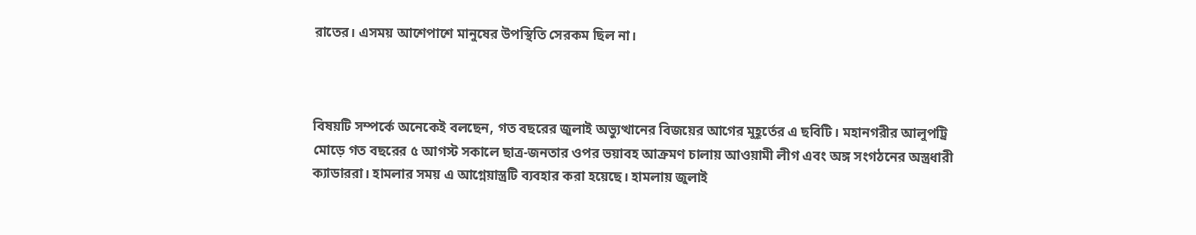রাতের। এসময় আশেপাশে মানুষের উপস্থিতি সেরকম ছিল না।



বিষয়টি সম্পর্কে অনেকেই বলছেন, গত বছরের জুলাই অভ্যুত্থানের বিজয়ের আগের মুহূর্তের এ ছবিটি। মহানগরীর আলুপট্রি মোড়ে গত বছরের ৫ আগস্ট সকালে ছাত্র-জনতার ওপর ভয়াবহ আক্রমণ চালায় আওয়ামী লীগ এবং অঙ্গ সংগঠনের অস্ত্রধারী ক্যাডাররা। হামলার সময় এ আগ্নেয়াস্ত্রটি ব্যবহার করা হয়েছে। হামলায় জুলাই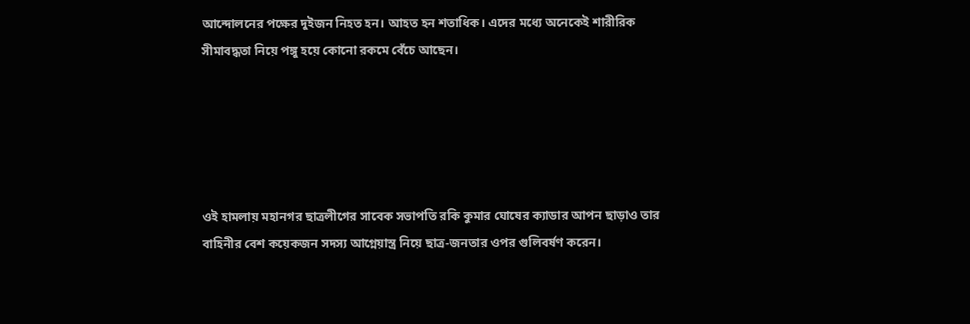আন্দোলনের পক্ষের দুইজন নিহত হন। আহত হন শতাধিক। এদের মধ্যে অনেকেই শারীরিক সীমাবদ্ধতা নিয়ে পঙ্গু হয়ে কোনো রকমে বেঁচে আছেন।





ওই হামলায় মহানগর ছাত্রলীগের সাবেক সভাপতি রকি কুমার ঘোষের ক্যাডার আপন ছাড়াও তার বাহিনীর বেশ কয়েকজন সদস্য আগ্নেয়াস্ত্র নিয়ে ছাত্র-জনতার ওপর গুলিবর্ষণ করেন।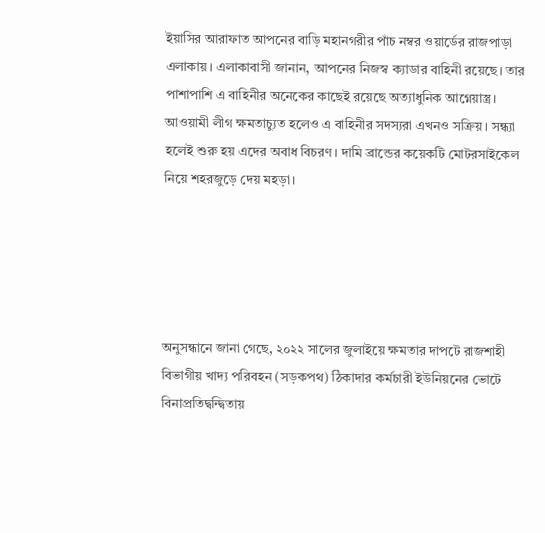ইয়াসির আরাফাত আপনের বাড়ি মহানগরীর পাঁচ নম্বর ওয়ার্ডের রাজপাড়া এলাকায়। এলাকাবাসী জানান, আপনের নিজস্ব ক্যাডার বাহিনী রয়েছে। তার পাশাপাশি এ বাহিনীর অনেকের কাছেই রয়েছে অত্যাধুনিক আগ্নেয়াস্ত্র। আওয়ামী লীগ ক্ষমতাচ্যুত হলেও এ বাহিনীর সদস্যরা এখনও সক্রিয়। সন্ধ্যা হলেই শুরু হয় এদের অবাধ বিচরণ। দামি ব্রান্ডের কয়েকটি মোটরসাইকেল নিয়ে শহরজুড়ে দেয় মহড়া।





অনুসন্ধানে জানা গেছে, ২০২২ সালের জুলাইয়ে ক্ষমতার দাপটে রাজশাহী বিভাগীয় খাদ্য পরিবহন (সড়কপথ) ঠিকাদার কর্মচারী ইউনিয়নের ভোটে বিনাপ্রতিদ্বন্দ্বিতায়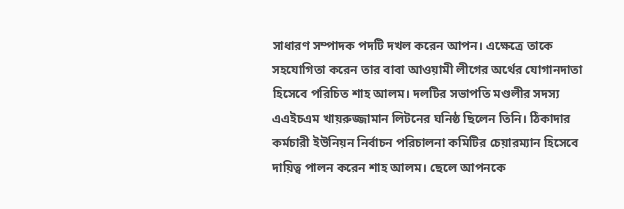সাধারণ সম্পাদক পদটি দখল করেন আপন। এক্ষেত্রে তাকে সহযোগিতা করেন তার বাবা আওয়ামী লীগের অর্থের যোগানদাতা হিসেবে পরিচিত শাহ আলম। দলটির সভাপতি মণ্ডলীর সদস্য এএইচএম খায়রুজ্জামান লিটনের ঘনিষ্ঠ ছিলেন তিনি। ঠিকাদার কর্মচারী ইউনিয়ন নির্বাচন পরিচালনা কমিটির চেয়ারম্যান হিসেবে দায়িত্ব পালন করেন শাহ আলম। ছেলে আপনকে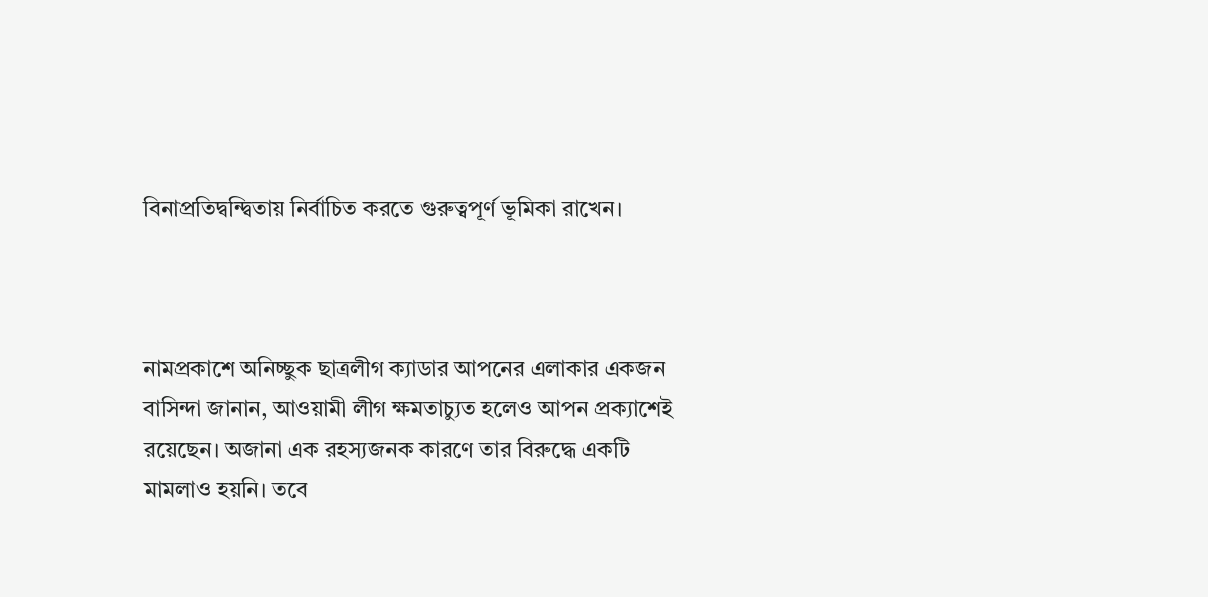বিনাপ্রতিদ্বন্দ্বিতায় নির্বাচিত করতে গুরুত্বপূর্ণ ভূমিকা রাখেন।



নামপ্রকাশে অনিচ্ছুক ছাত্রলীগ ক্যাডার আপনের এলাকার একজন বাসিন্দা জানান, আওয়ামী লীগ ক্ষমতাচ্যুত হলেও আপন প্রক্যাশেই রয়েছেন। অজানা এক রহস্যজনক কারণে তার বিরুদ্ধে একটি মামলাও হয়নি। তবে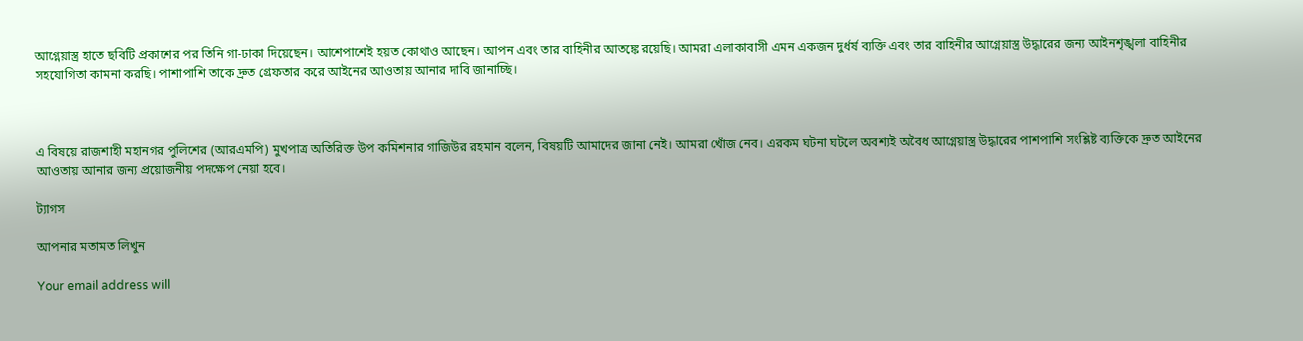আগ্নেয়াস্ত্র হাতে ছবিটি প্রকাশের পর তিনি গা-ঢাকা দিয়েছেন। আশেপাশেই হয়ত কোথাও আছেন। আপন এবং তার বাহিনীর আতঙ্কে রয়েছি। আমরা এলাকাবাসী এমন একজন দুর্ধর্ষ ব্যক্তি এবং তার বাহিনীর আগ্নেয়াস্ত্র উদ্ধারের জন্য আইনশৃঙ্খলা বাহিনীর সহযোগিতা কামনা করছি। পাশাপাশি তাকে দ্রুত গ্রেফতার করে আইনের আওতায় আনার দাবি জানাচ্ছি।



এ বিষয়ে রাজশাহী মহানগর পুলিশের (আরএমপি) মুখপাত্র অতিরিক্ত উপ কমিশনার গাজিউর রহমান বলেন, বিষয়টি আমাদের জানা নেই। আমরা খোঁজ নেব। এরকম ঘটনা ঘটলে অবশ্যই অবৈধ আগ্নেয়াস্ত্র উদ্ধারের পাশপাশি সংশ্লিষ্ট ব্যক্তিকে দ্রুত আইনের আওতায় আনার জন্য প্রয়োজনীয় পদক্ষেপ নেয়া হবে।

ট্যাগস

আপনার মতামত লিখুন

Your email address will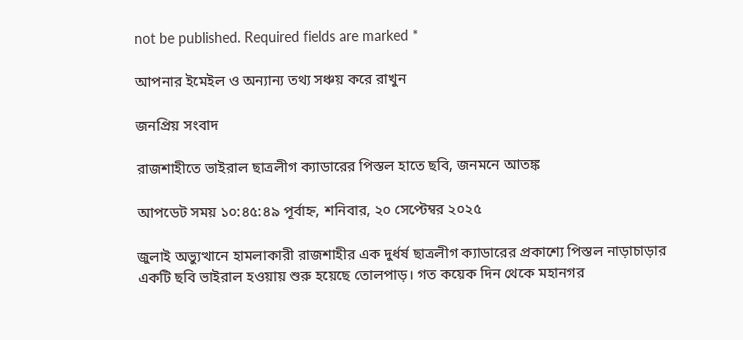not be published. Required fields are marked *

আপনার ইমেইল ও অন্যান্য তথ্য সঞ্চয় করে রাখুন

জনপ্রিয় সংবাদ

রাজশাহীতে ভাইরাল ছাত্রলীগ ক্যাডারের পিস্তল হাতে ছবি, জনমনে আতঙ্ক

আপডেট সময় ১০:৪৫:৪৯ পূর্বাহ্ন, শনিবার, ২০ সেপ্টেম্বর ২০২৫

জুলাই অভ্যুত্থানে হামলাকারী রাজশাহীর এক দুর্ধর্ষ ছাত্রলীগ ক্যাডারের প্রকাশ্যে পিস্তল নাড়াচাড়ার একটি ছবি ভাইরাল হওয়ায় শুরু হয়েছে তোলপাড়। গত কয়েক দিন থেকে মহানগর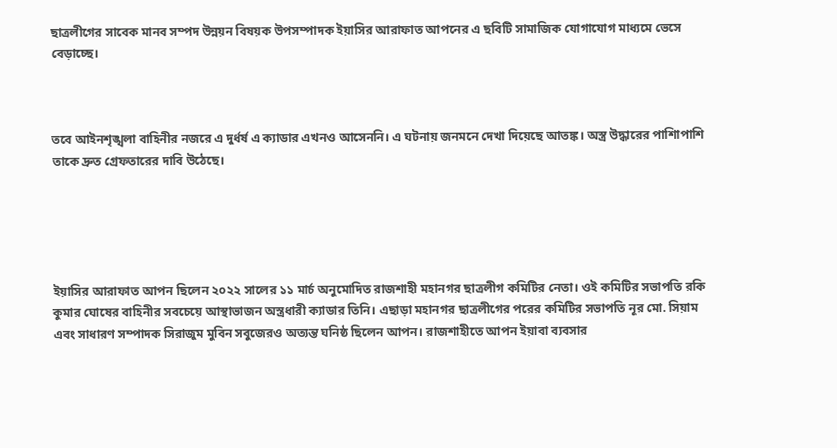ছাত্রলীগের সাবেক মানব সম্পদ উন্নয়ন বিষয়ক উপসম্পাদক ইয়াসির আরাফাত আপনের এ ছবিটি সামাজিক যোগাযোগ মাধ্যমে ভেসে বেড়াচ্ছে।



তবে আইনশৃঙ্খলা বাহিনীর নজরে এ দুর্ধর্ষ এ ক্যাডার এখনও আসেননি। এ ঘটনায় জনমনে দেখা দিয়েছে আতঙ্ক। অস্ত্র উদ্ধারের পাশিাপাশি তাকে দ্রুত গ্রেফতারের দাবি উঠেছে।





ইয়াসির আরাফাত আপন ছিলেন ২০২২ সালের ১১ মার্চ অনুমোদিত রাজশাহী মহানগর ছাত্রলীগ কমিটির নেতা। ওই কমিটির সভাপতি রকি কুমার ঘোষের বাহিনীর সবচেয়ে আস্থাভাজন অস্ত্রধারী ক্যাডার তিনি। এছাড়া মহানগর ছাত্রলীগের পরের কমিটির সভাপতি নূর মো. সিয়াম এবং সাধারণ সম্পাদক সিরাজুম মুবিন সবুজেরও অত্যন্ত ঘনিষ্ঠ ছিলেন আপন। রাজশাহীতে আপন ইয়াবা ব্যবসার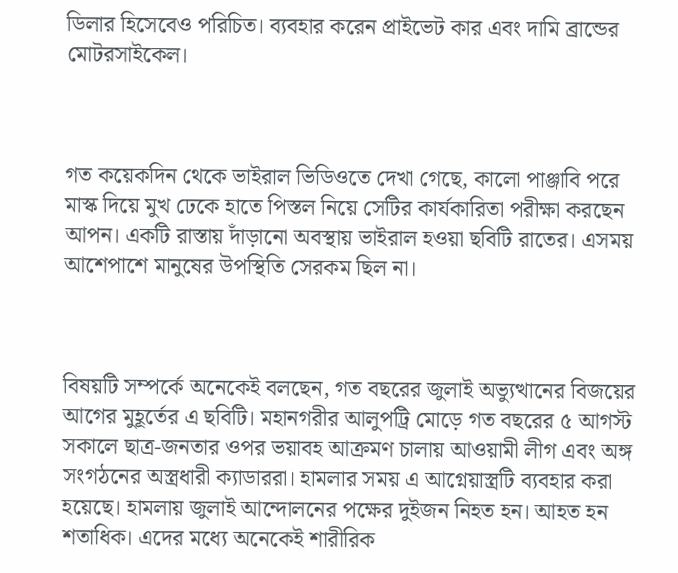ডিলার হিসেবেও পরিচিত। ব্যবহার করেন প্রাইভেট কার এবং দামি ব্রান্ডের মোটরসাইকেল।



গত কয়েকদিন থেকে ভাইরাল ভিডিওতে দেখা গেছে, কালো পাঞ্জাবি পরে মাস্ক দিয়ে মুখ ঢেকে হাতে পিস্তল নিয়ে সেটির কার্যকারিতা পরীক্ষা করছেন আপন। একটি রাস্তায় দাঁড়ানো অবস্থায় ভাইরাল হওয়া ছবিটি রাতের। এসময় আশেপাশে মানুষের উপস্থিতি সেরকম ছিল না।



বিষয়টি সম্পর্কে অনেকেই বলছেন, গত বছরের জুলাই অভ্যুত্থানের বিজয়ের আগের মুহূর্তের এ ছবিটি। মহানগরীর আলুপট্রি মোড়ে গত বছরের ৫ আগস্ট সকালে ছাত্র-জনতার ওপর ভয়াবহ আক্রমণ চালায় আওয়ামী লীগ এবং অঙ্গ সংগঠনের অস্ত্রধারী ক্যাডাররা। হামলার সময় এ আগ্নেয়াস্ত্রটি ব্যবহার করা হয়েছে। হামলায় জুলাই আন্দোলনের পক্ষের দুইজন নিহত হন। আহত হন শতাধিক। এদের মধ্যে অনেকেই শারীরিক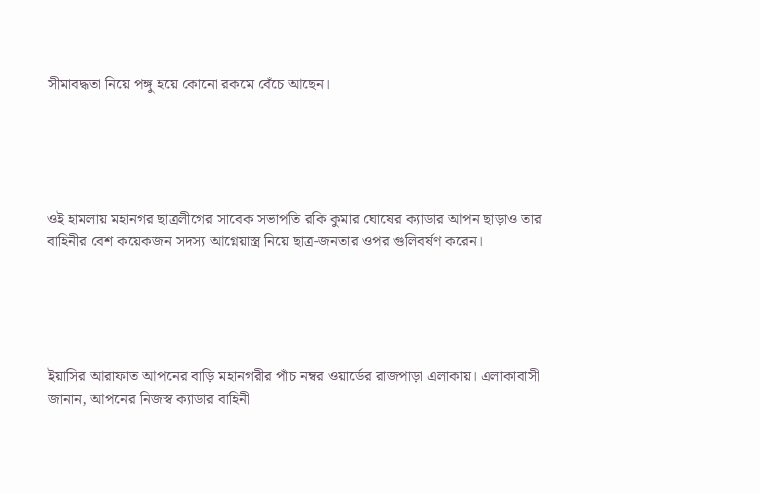সীমাবদ্ধতা নিয়ে পঙ্গু হয়ে কোনো রকমে বেঁচে আছেন।





ওই হামলায় মহানগর ছাত্রলীগের সাবেক সভাপতি রকি কুমার ঘোষের ক্যাডার আপন ছাড়াও তার বাহিনীর বেশ কয়েকজন সদস্য আগ্নেয়াস্ত্র নিয়ে ছাত্র-জনতার ওপর গুলিবর্ষণ করেন।





ইয়াসির আরাফাত আপনের বাড়ি মহানগরীর পাঁচ নম্বর ওয়ার্ডের রাজপাড়া এলাকায়। এলাকাবাসী জানান, আপনের নিজস্ব ক্যাডার বাহিনী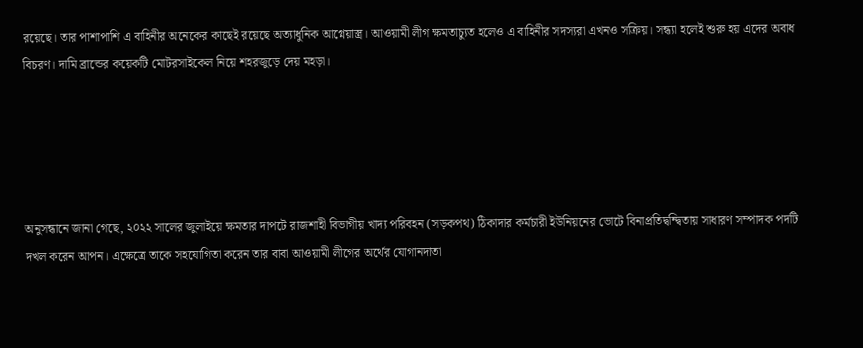রয়েছে। তার পাশাপাশি এ বাহিনীর অনেকের কাছেই রয়েছে অত্যাধুনিক আগ্নেয়াস্ত্র। আওয়ামী লীগ ক্ষমতাচ্যুত হলেও এ বাহিনীর সদস্যরা এখনও সক্রিয়। সন্ধ্যা হলেই শুরু হয় এদের অবাধ বিচরণ। দামি ব্রান্ডের কয়েকটি মোটরসাইকেল নিয়ে শহরজুড়ে দেয় মহড়া।





অনুসন্ধানে জানা গেছে, ২০২২ সালের জুলাইয়ে ক্ষমতার দাপটে রাজশাহী বিভাগীয় খাদ্য পরিবহন (সড়কপথ) ঠিকাদার কর্মচারী ইউনিয়নের ভোটে বিনাপ্রতিদ্বন্দ্বিতায় সাধারণ সম্পাদক পদটি দখল করেন আপন। এক্ষেত্রে তাকে সহযোগিতা করেন তার বাবা আওয়ামী লীগের অর্থের যোগানদাতা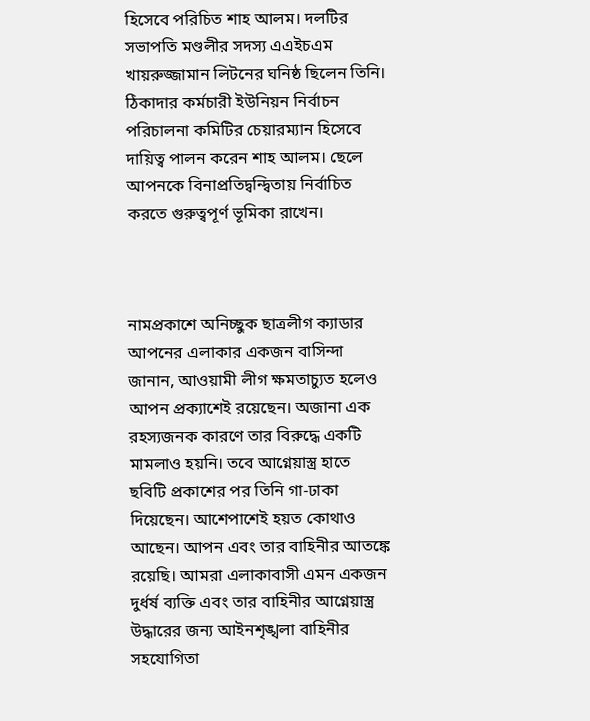হিসেবে পরিচিত শাহ আলম। দলটির সভাপতি মণ্ডলীর সদস্য এএইচএম খায়রুজ্জামান লিটনের ঘনিষ্ঠ ছিলেন তিনি। ঠিকাদার কর্মচারী ইউনিয়ন নির্বাচন পরিচালনা কমিটির চেয়ারম্যান হিসেবে দায়িত্ব পালন করেন শাহ আলম। ছেলে আপনকে বিনাপ্রতিদ্বন্দ্বিতায় নির্বাচিত করতে গুরুত্বপূর্ণ ভূমিকা রাখেন।



নামপ্রকাশে অনিচ্ছুক ছাত্রলীগ ক্যাডার আপনের এলাকার একজন বাসিন্দা জানান, আওয়ামী লীগ ক্ষমতাচ্যুত হলেও আপন প্রক্যাশেই রয়েছেন। অজানা এক রহস্যজনক কারণে তার বিরুদ্ধে একটি মামলাও হয়নি। তবে আগ্নেয়াস্ত্র হাতে ছবিটি প্রকাশের পর তিনি গা-ঢাকা দিয়েছেন। আশেপাশেই হয়ত কোথাও আছেন। আপন এবং তার বাহিনীর আতঙ্কে রয়েছি। আমরা এলাকাবাসী এমন একজন দুর্ধর্ষ ব্যক্তি এবং তার বাহিনীর আগ্নেয়াস্ত্র উদ্ধারের জন্য আইনশৃঙ্খলা বাহিনীর সহযোগিতা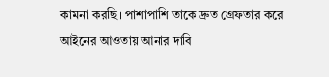কামনা করছি। পাশাপাশি তাকে দ্রুত গ্রেফতার করে আইনের আওতায় আনার দাবি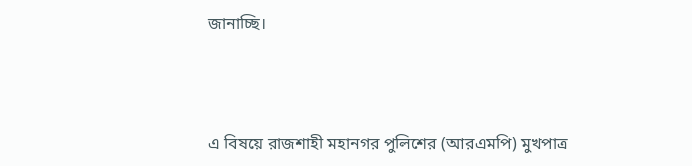জানাচ্ছি।



এ বিষয়ে রাজশাহী মহানগর পুলিশের (আরএমপি) মুখপাত্র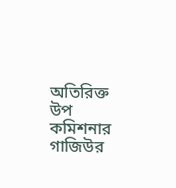অতিরিক্ত উপ কমিশনার গাজিউর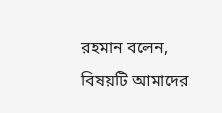রহমান বলেন, বিষয়টি আমাদের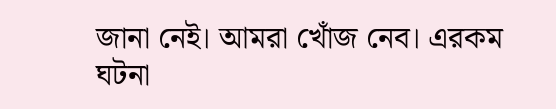জানা নেই। আমরা খোঁজ নেব। এরকম ঘটনা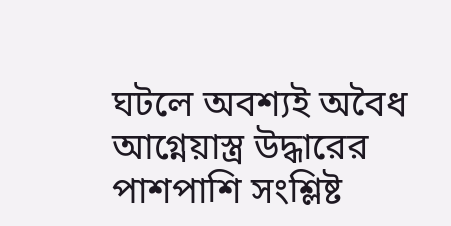ঘটলে অবশ্যই অবৈধ আগ্নেয়াস্ত্র উদ্ধারের পাশপাশি সংশ্লিষ্ট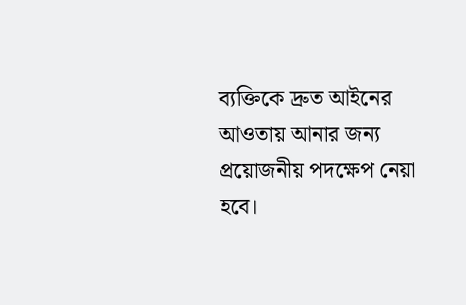ব্যক্তিকে দ্রুত আইনের আওতায় আনার জন্য প্রয়োজনীয় পদক্ষেপ নেয়া হবে।